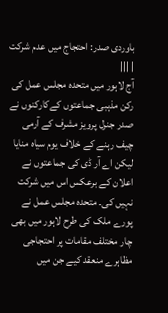باوردی صدر: احتجاج میں عدم شرکت | |||
آج لاہور میں متحدہ مجلس عمل کی رکن مذہبی جماعتوں کےکارکنوں نے صدر جنرل پرویز مشرف کے آرمی چیف رہنے کے خلاف یوم سیاہ منایا لیکن اے آر ڈی کی جماعتوں نے اعلان کے برعکس اس میں شرکت نہیں کی۔ متحدہ مجلس عمل نے پورے ملک کی طرح لاہور میں بھی چار مختلف مقامات پر احتجاجی مظاہرے منعقد کیے جن میں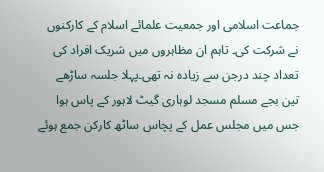جماعت اسلامی اور جمعیت علمائے اسلام کے کارکنوں نے شرکت کی۔ تاہم ان مظاہروں میں شریک افراد کی تعداد چند درجن سے زیادہ نہ تھی۔پہلا جلسہ ساڑھے تین بجے مسلم مسجد لوہاری گیٹ لاہور کے پاس ہوا جس میں مجلس عمل کے پچاس ساٹھ کارکن جمع ہوئے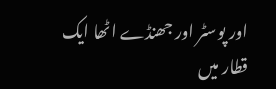اور پوسٹر اور جھنڈے اٹھا ایک قطار میں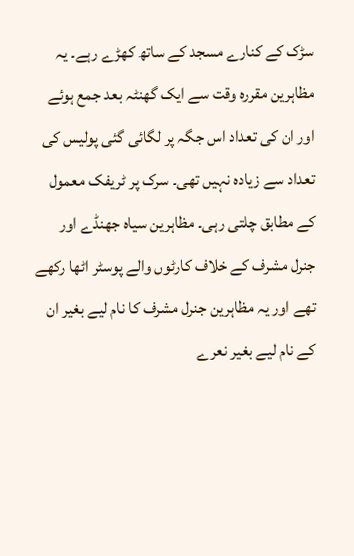سڑک کے کنارے مسجد کے ساتھ کھڑے رہے۔ یہ مظاہرین مقررہ وقت سے ایک گھنٹہ بعد جمع ہوئے اور ان کی تعداد اس جگہ پر لگائی گئی پولیس کی تعداد سے زیادہ نہیں تھی۔ سرک پر ٹریفک معمول کے مطابق چلتی رہی۔ مظاہرین سیاہ جھنڈے اور جنرل مشرف کے خلاف کارٹوں والے پوسٹر اٹھا رکھے تھے اور یہ مظاہرین جنرل مشرف کا نام لیے بغیر ان کے نام لیے بغیر نعرے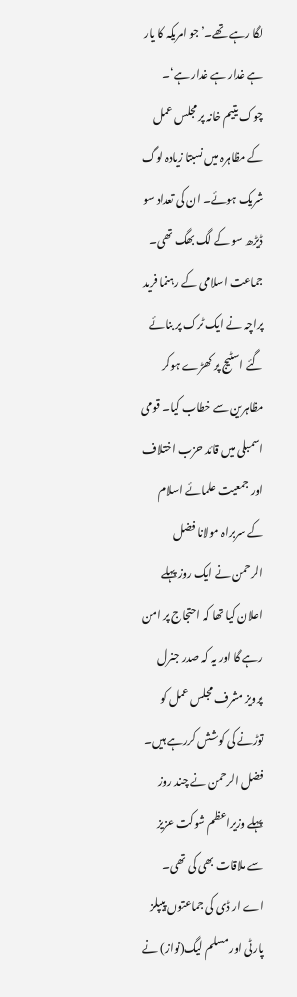لگا رہے تھے۔’جو امریکہ کا یار ہے غدار ہے غدار ہے‘۔ چوک یتیم خانہ پر مجلس عمل کے مظاہرہ میں نسبتا زیادہ لوگ شریک ہوئے۔ ان کی تعداد سو ڈیڑھ سو کے لگ بھگ تھی۔ جماعت اسلامی کے رہنما فرید پراچہ نے ایک ٹرک پر بنائے گئے اسٹیج پر کھڑے ہوکر مظاہرین سے خطاب کیا۔ قومی اسمبلی میں قائد حزب اختلاف اور جمعیت علمائے اسلام کے سربراہ مولانا فضل الرحمن نے ایک روز پہلے اعلان کیا تھا کہ احتجاج پر امن رہے گا اور یہ کہ صدر جنرل پرویز مشرف مجلس عمل کو توڑنے کی کوشش کررہے ہیں۔ فضل الرحمن نے چند روز پہلے وزیراعظم شوکت عزیز سے ملاقات بھی کی تھی۔ اے ار ڈی کی جماعتوں پیپلز پارٹی اور مسلم لیگ(نواز) نے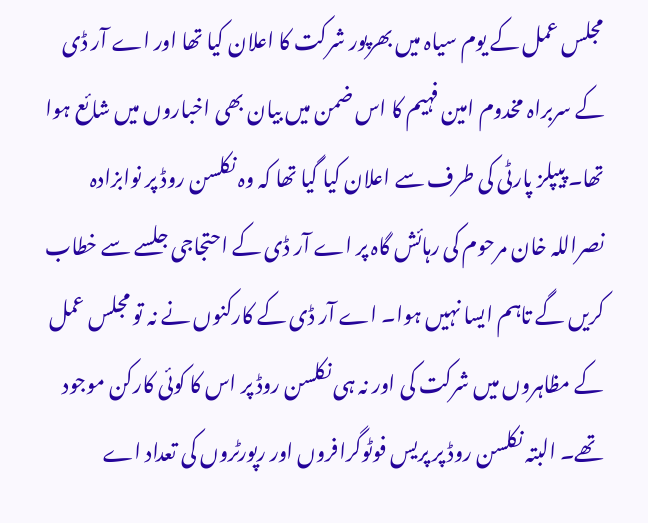مجلس عمل کے یوم سیاہ میں بھرپور شرکت کا اعلان کیا تھا اور اے آر ڈی کے سربراہ مخدوم امین فہیم کا اس ضمن میں بیان بھی اخباروں میں شائع ہوا تھا۔ پیپلز پارٹی کی طرف سے اعلان کیا گیا تھا کہ وہ نکلسن روڈ پر نوابزادہ نصراللہ خان مرحوم کی رہائش گاہ پر اے آر ڈی کے احتجاجی جلسے سے خطاب کریں گے تاہم ایسا نہیں ہوا۔ اے آر ڈی کے کارکنوں نے نہ تو مجلس عمل کے مظاہروں میں شرکت کی اور نہ ہی نکلسن روڈ پر اس کا کوئی کارکن موجود تھے۔ البتہ نکلسن روڈ پر پریس فوٹوگرافروں اور رپورٹروں کی تعداد اے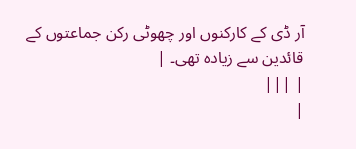آر ڈی کے کارکنوں اور چھوٹی رکن جماعتوں کے قائدین سے زیادہ تھی۔ |
| |||
|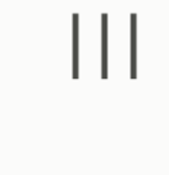|||